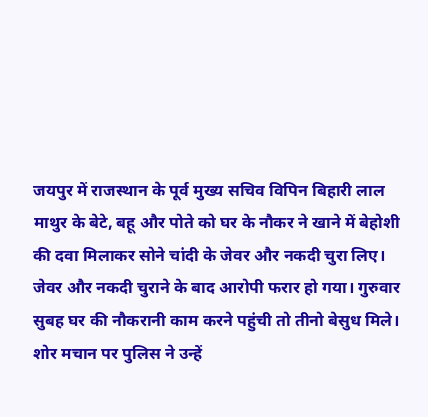जयपुर में राजस्थान के पूर्व मुख्य सचिव विपिन बिहारी लाल माथुर के बेटे, बहू और पोते को घर के नौकर ने खाने में बेहोशी की दवा मिलाकर सोने चांदी के जेवर और नकदी चुरा लिए। जेवर और नकदी चुराने के बाद आरोपी फरार हो गया। गुरुवार सुबह घर की नौकरानी काम करने पहुंची तो तीनो बेसुध मिले। शोर मचान पर पुलिस ने उन्हें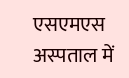एसएमएस अस्पताल में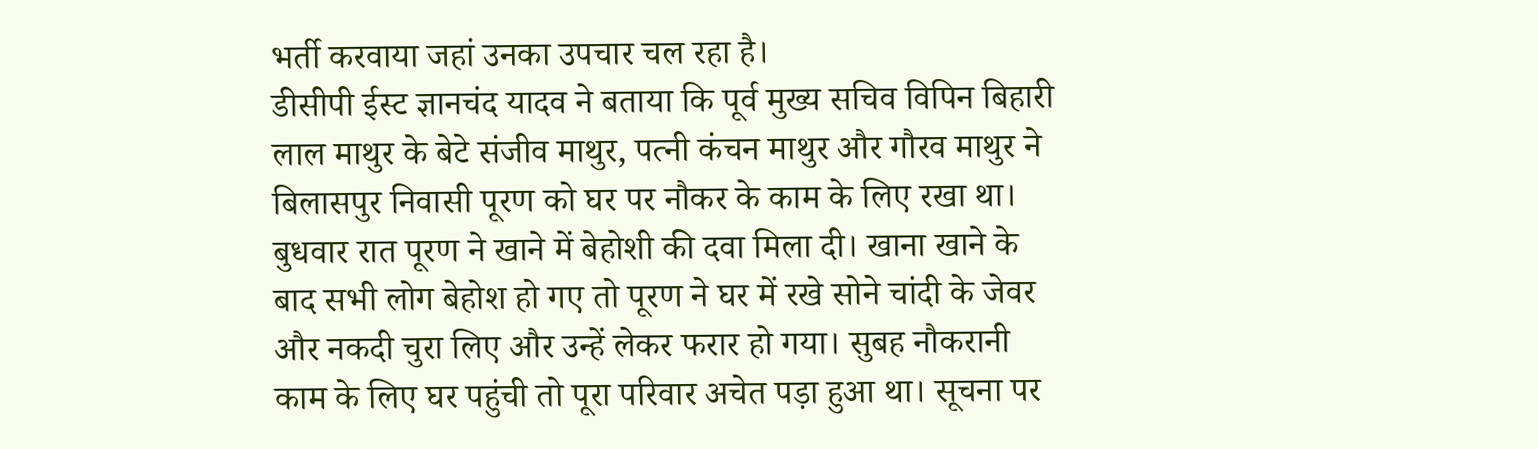भर्ती करवाया जहां उनका उपचार चल रहा है।
डीसीपी ईस्ट ज्ञानचंद यादव ने बताया कि पूर्व मुख्य सचिव विपिन बिहारी लाल माथुर के बेटे संजीव माथुर, पत्नी कंचन माथुर और गौरव माथुर ने बिलासपुर निवासी पूरण को घर पर नौकर के काम के लिए रखा था। बुधवार रात पूरण ने खाने में बेहोशी की दवा मिला दी। खाना खाने के बाद सभी लोग बेहोश हो गए तो पूरण ने घर में रखे सोने चांदी के जेवर और नकदी चुरा लिए और उन्हें लेकर फरार हो गया। सुबह नौकरानी काम के लिए घर पहुंची तो पूरा परिवार अचेत पड़ा हुआ था। सूचना पर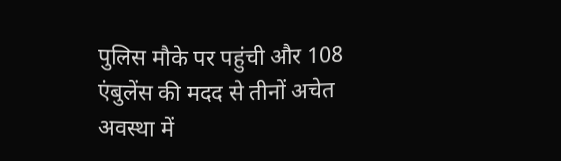पुलिस मौके पर पहुंची और 108 एंबुलेंस की मदद से तीनों अचेत अवस्था में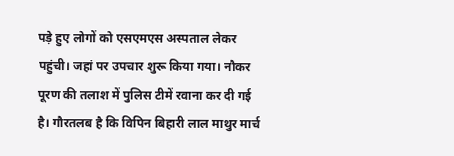पड़े हुए लोगों को एसएमएस अस्पताल लेकर पहुंची। जहां पर उपचार शुरू किया गया। नौकर पूरण की तलाश में पुलिस टीमें रवाना कर दी गई है। गौरतलब है कि विपिन बिहारी लाल माथुर मार्च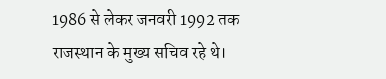1986 से लेकर जनवरी 1992 तक राजस्थान के मुख्य सचिव रहे थे।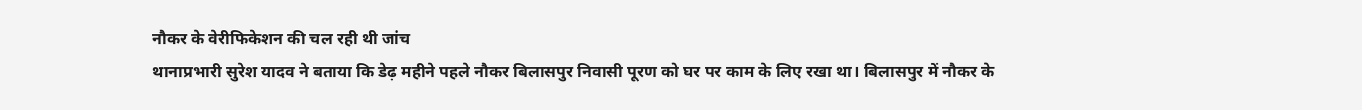नौकर के वेरीफिकेशन की चल रही थी जांच
थानाप्रभारी सुरेश यादव ने बताया कि डेढ़ महीने पहले नौकर बिलासपुर निवासी पूरण को घर पर काम के लिए रखा था। बिलासपुर में नौकर के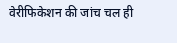वेरीफिकेशन की जांच चल ही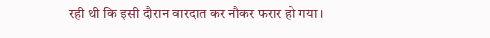रही थी कि इसी दौरान वारदात कर नौकर फरार हो गया।